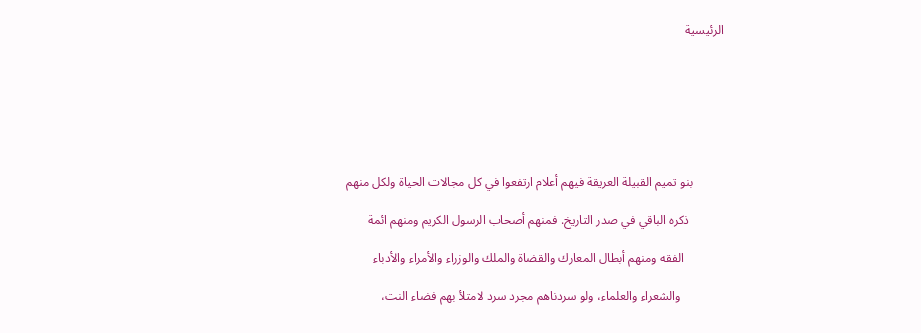الرئيسية







          بنو تميم القبيلة العريقة فيهم أعلام ارتفعوا في كل مجالات الحياة ولكل منهم

           ذكره الباقي في صدر التاريخ. فمنهم أصحاب الرسول الكريم ومنهم ائمة

             الفقه ومنهم أبطال المعارك والقضاة والملك والوزراء والأمراء والأدباء

              والشعراء والعلماء، ولو سردناهم مجرد سرد لامتلأ بهم فضاء النت،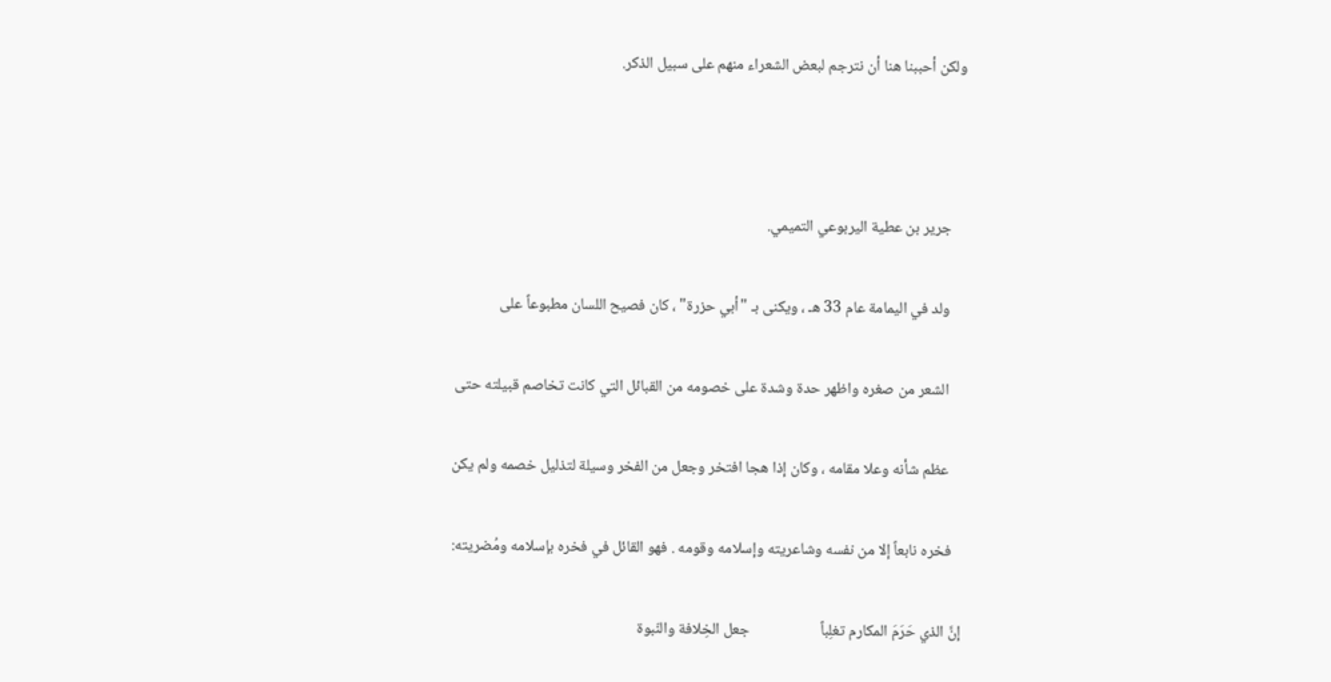ولكن أحببنا هنا أن نترجم لبعض الشعراء منهم على سبيل الذكر.



    جرير بن عطية اليربوعي التميمي.

    ولد في اليمامة عام 33 هـ ، ويكنى بـ "أبي حزرة" ، كان فصيح اللسان مطبوعاً على

    الشعر من صغره واظهر حدة وشدة على خصومه من القبائل التي كانت تخاصم قبيلته حتى

    عظم شأنه وعلا مقامه ، وكان إذا هجا افتخر وجعل من الفخر وسيلة لتذليل خصمه ولم يكن

   فخره نابعاً إلا من نفسه وشاعريته وإسلامه وقومه . فهو القائل في فخره بإسلامه ومُضريته:

إنَّ الذي حَرَمَ المكارم تغلِباً                    جعل الخِلافة والنّبوة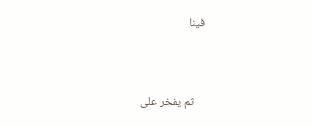فينا



    ثم يفخر على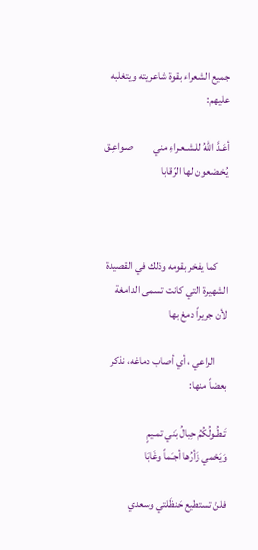جميع الشعراء بقوة شاعريته ويتغلبه عليهم:

أعَـدَّ اللهُ للـشـعـراءِ مني         صـواعِـق يُخـضعون لها الرّقابا



     كما يفخر بقومه وذلك في القصيدة الشهيرة التي كانت تسمى الدامغة لأن جريراً دمغ بها

      الراعي ، أي أصاب دماغه، نذكر بعضاً منها:

تَـطُـولُكُمُ حِبالُ بَني تمـيمٍ           وَيَحْمي زَأرُها أجـَماً وغَابَا

فلنْ تستطيع حَنظَلتي وسعدي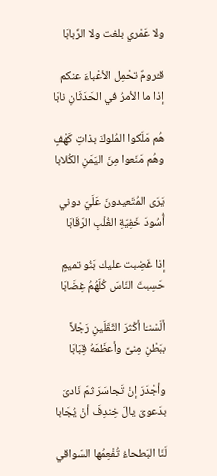ولا عَمْري بلغت ولا الرِّبابَا

قـُرومٌ تحْمِل الأعْباءَ عنكم          إذا ما الأمرُ في الحَدَثَانِ نابَا

هُم مَلَكوا المُلوكَ بذاتِ كَهْفٍ           وهُم مَنَعوا مِنَ اليَمَنِ الكُلابا

يَرَى المُتَعيدونَ عَلَيّ دوني              أُسُودَ خَفِيّةِ الغُلْبِ الرّقَابَا

إذا غَضِبت عليك بَنُو تميمٍ            حَسِبتَ النّاسَ كُلّهُمُ غِضَابَا

ألَسْنـَا أكْثرَ الثّقَلَينِ رَجْلاً             ببَطْنِ مِنىً وأعظَمَهُ قِبَابَا

وأجْدَرَ إنْ تَجاسَرَ ثمّ نَادىَ           بدَعوىَ يالَ خِندِفَ أنْ يُجَابا

لَنَا البَطحاءُ تُفْعِمُها السّواقي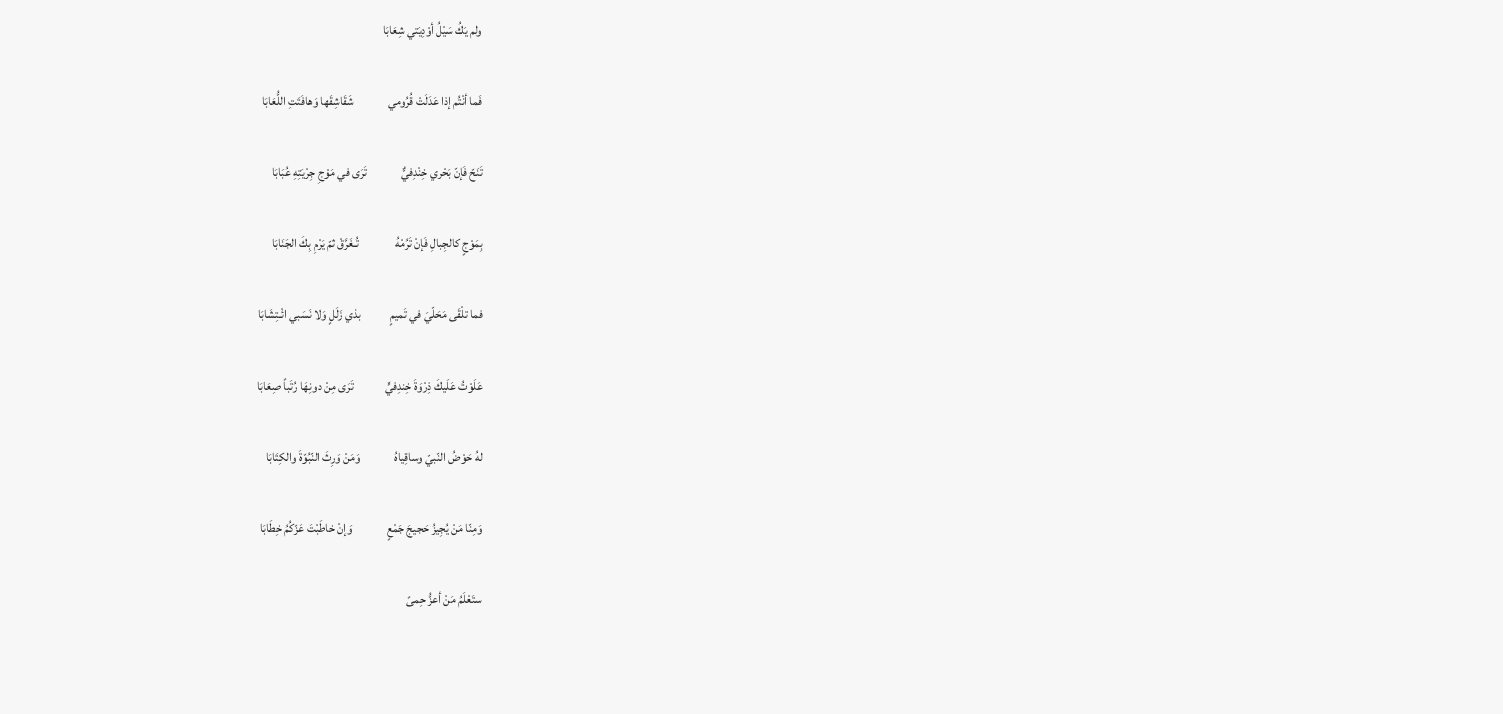ولم يَكُ سَيْلُ أوْدِيَتي شِعَابَا

فَما أنْتُم إذا عَدَلَتْ قُرُومي              شَقَاشِقَها وَهافَتَتِ اللُّعَابَا

تَنَحّ فَإنّ بَحْري خِنْدِفيٌّ              تَرَى في مَوْجِ جِرْيَتِهِ عُبَابَا

بِمَوْجٍ كالجِبالِ فَإنْ تَرُمْهُ               تُـغَرَّقْ ثمّ يَرْمِ بِكَ الجَنَابَا

فما تلْقَى مَحَلّيَ في تَميمٍ            بذي زَلَلٍ وَلا نَسَبي ائْـتِشَابَا

عَلَوْتُ عَلَيكَ ذِرْوَةَ خِندِفيٍّ             تَرَى مِنْ دونِهَا رُتَباً صِعَابَا

لهُ حَوْضُ النّبيّ وساقِياهُ              وَمَنْ وَرِثَ النّبُوّةَ والكِتَابَا

وَمِنّا مَنْ يُجِيزُ حَجيجَ جَمْعٍ              وَإنْ خاطَبْتَ عَزّكُمُ خِطَابَا

ستَعْلَمُ مَنْ أعزُّ حِمىً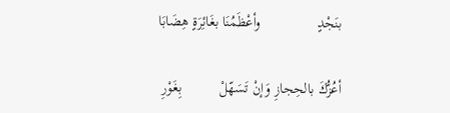بنَجْدٍ               وأعْظَمُنَا بغَائِرَةٍ هِضَابَا

أعُزُّكَ بالحِجازِ وَإنْ تَسَهّلْ          بِغَوْرِ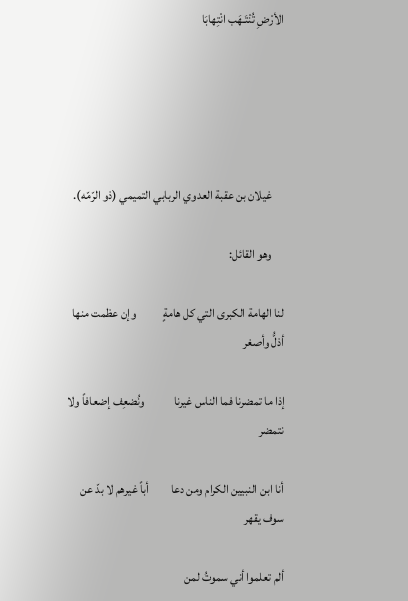الأرْضِ تُنْتَـهَب انْتِهابَا





     غيلان بن عقبة العدوي الربابي التميمي (ذو الرّمّه).

     وهو القائل:

لنا الهامة الكبرى التي كل هامةٍ           وإن عظمت منها أذلُّ وأصغر

إذا ما تمضرنا فما الناس غيرنا            ونُضعِف إضعافاً ولا نتمضر

أنا ابن النبيين الكرام ومن دعا         أباً غيرهم لا بدّ عن سوف يقهر

ألم تعلموا أني سموتُ لمن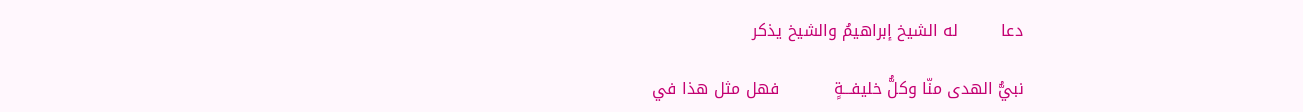دعا        له الشيخ إبراهيمُ والشيخ يذكر

نبيُّ الهدى منّا وكلُّ خليفـــةٍ          فهل مثل هذا في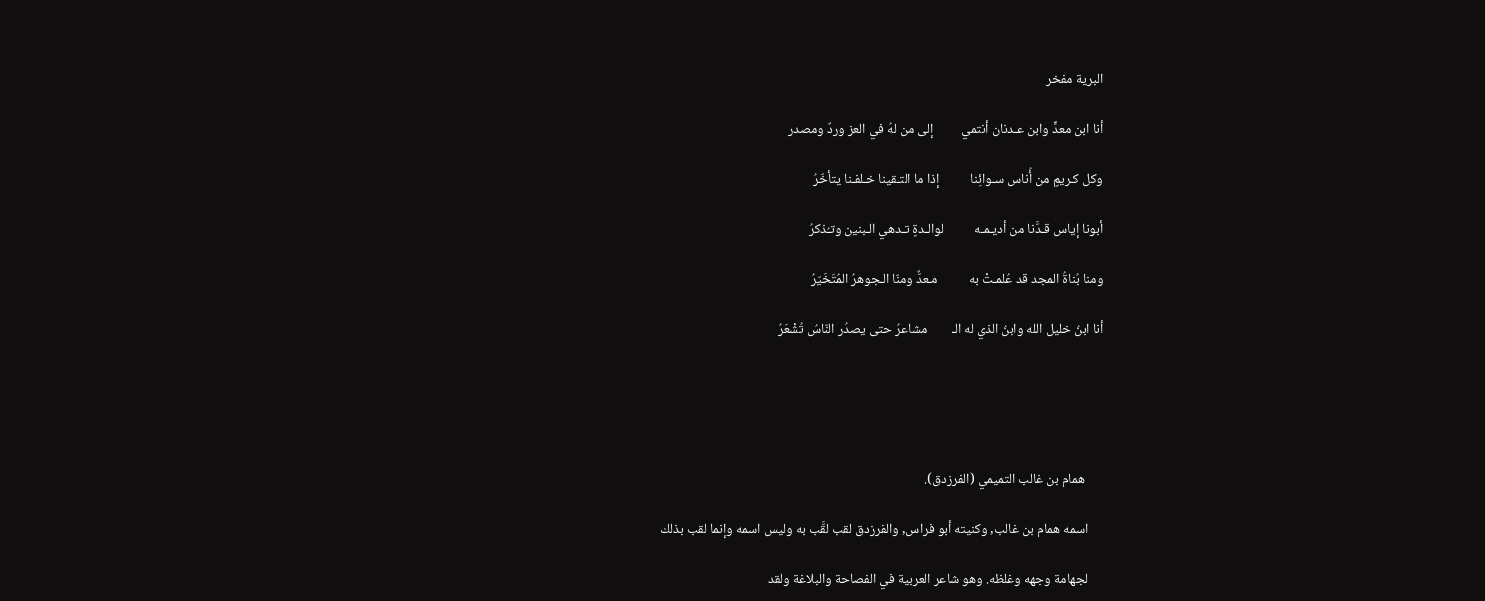البرية مفخر

أنا ابن معدٍّ وابن عـدنان أنتمي         إلى من لهُ في العز وردٌ ومصدر

وكل كـريمٍ من أُناس سـوائِنا          إذا ما التـقينا خـلفـنا يتأخّرُ

أبونا إياس قـدَّنا من أديـمـه          لوالـدةٍ تـدهي الـبنين وتـُذكرُ

ومنا بُناةُ المجد قد عُلمـتْ به          مـعدٌّ ومنّا الـجوهرُ المُتَخَيّرُ

أنا ابنُ خليل الله وابنُ الذي له الـ        مشاعرُ حتى يصدُر النّاسُ تُشْعَرُ





      همام بن غالب التميمي (الفرزدق).

     اسمه همام بن غالب, وكنيته أبو فراس, والفرزدق لقب لقَّب به وليس اسمه وإنما لقب بذلك

     لجهامة وجهه وغلظه. وهو شاعر العربية في الفصاحة والبلاغة ولقد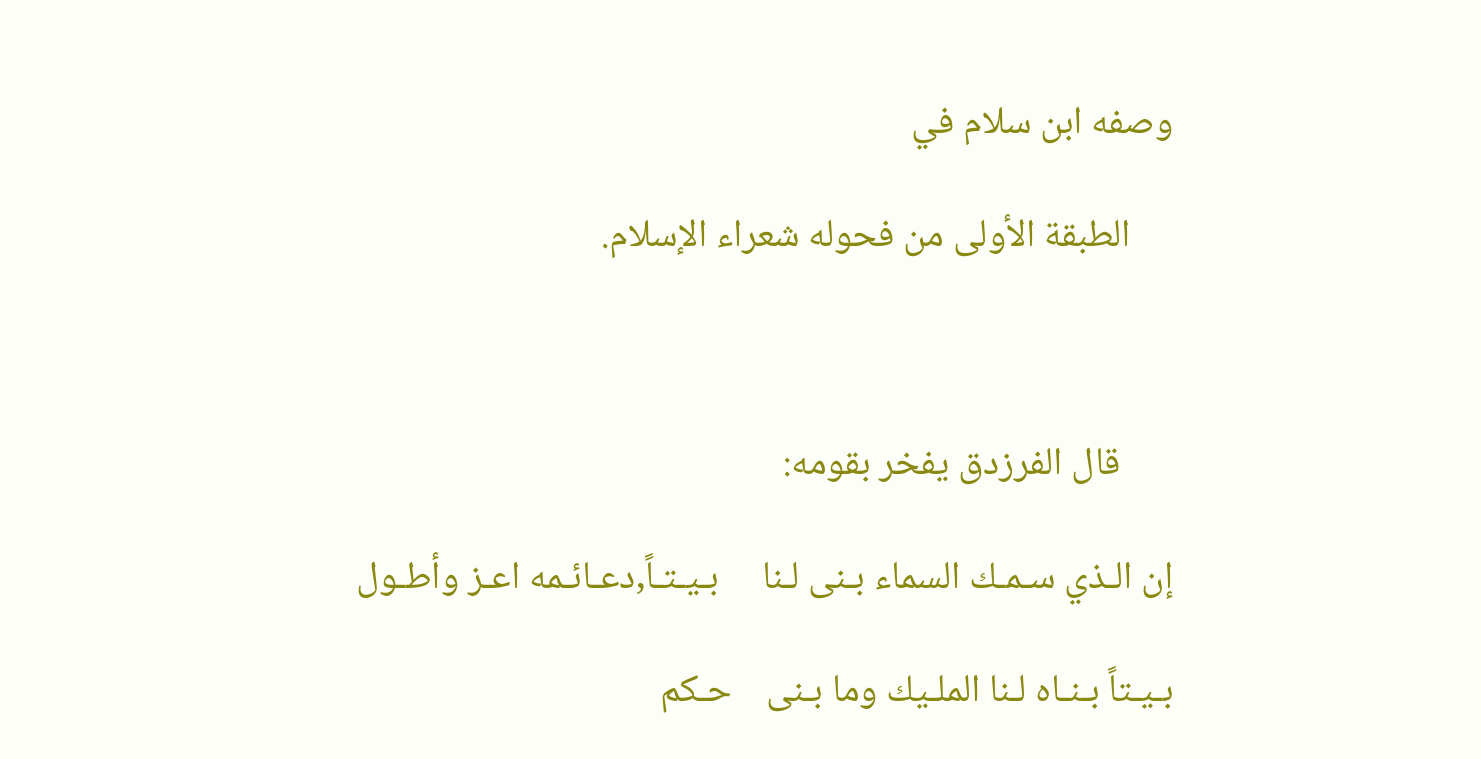وصفه ابن سلام في

     الطبقة الأولى من فحوله شعراء الإسلام.



      قال الفرزدق يفخر بقومه:

إن الـذي سـمـك السماء بـنى لـنا     بـيـتـاً,دعـائـمه اعـز وأطـول

بـيـتاً بـنـاه لـنا الملـيك وما بـنى    حـكم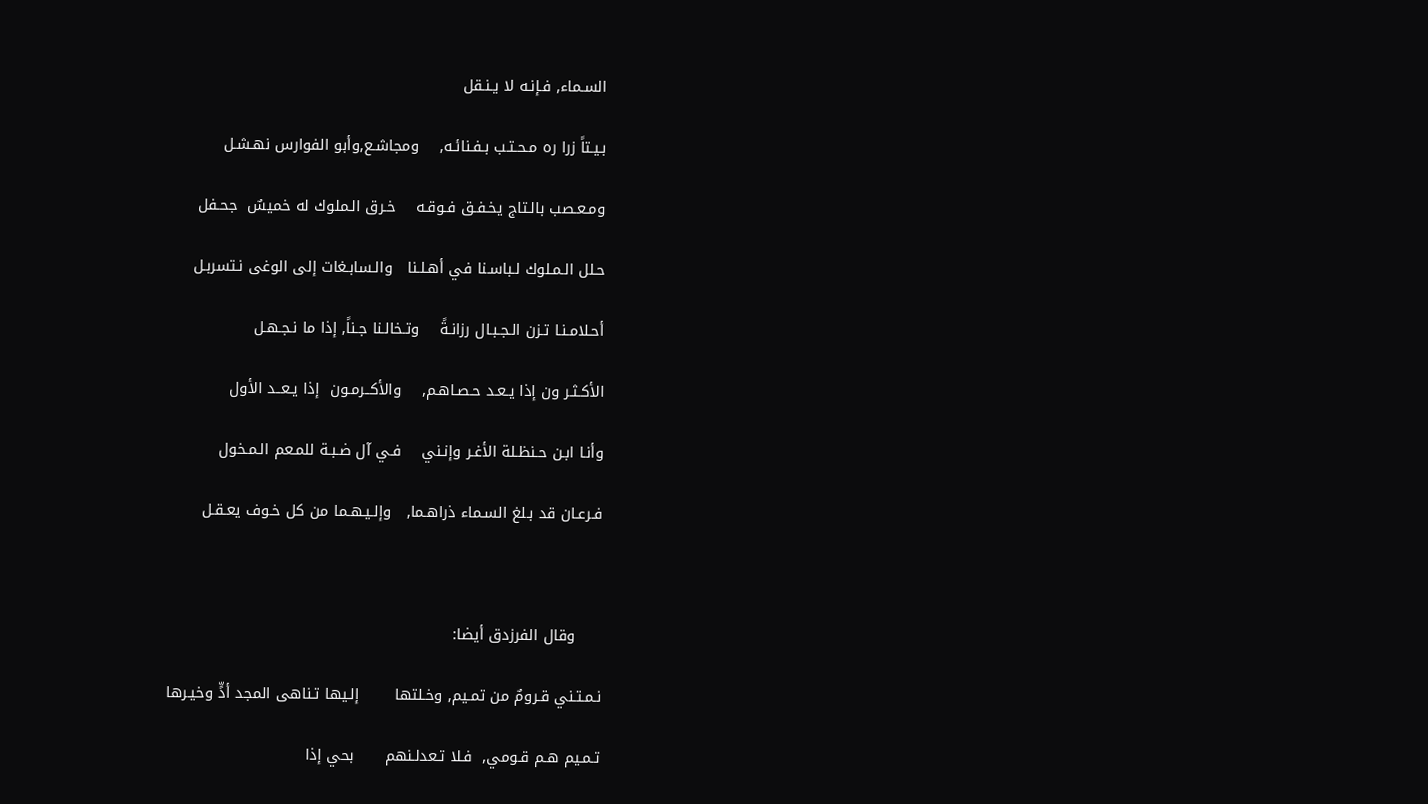السـماء, فـإنـه لا يـنـقل

بـيـتاً زرا ره مـحـتـب بـفـنائـه,    ومجاشـع,وأبو الفوارس نهـشـل

ومـعـصب بالـتاج يخـفـق فـوقـه    خـرق الـملوك له خميسٌ  جحـفل

حـلل الـمـلوك لـباسـنا في أهـلـنا   والـسابـغات إلى الوغى نـتسربـل

أحـلامـنـا تـزن الـجـبـال رزانـةً    وتـخالـنا جـناً, إذا ما نـجـهـل

الأكـثـر ون إذا يـعـد حـصـاهـم,    والأكــرمـون  إذا يـعــد الأول

وأنـا ابـن حـنظـلة الأغـر وإنـني    فـي آل ضـبـة للمـعم الـمـخول

فـرعـان قد بـلغ السـماء ذراهـما,   وإلـيـهـما من كل خـوف يعـقـل



     وقال الفرزدق أيضا:

نـمـتـني قـرومٌ من تمـيم, وخـلتها       إلـيها تـناهى المجد أدٍّ وخيـرها

تـمـيم هـم قـومي,  فـلا تـعدلـنهم      بحي إذا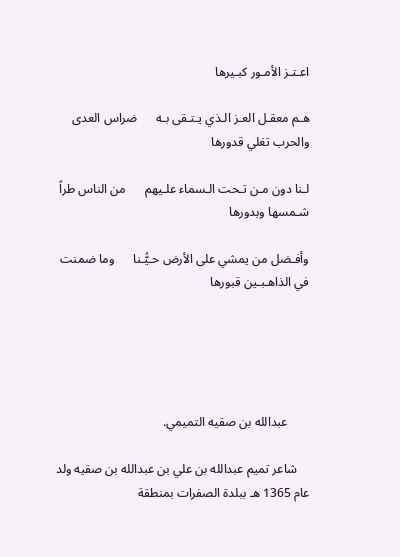اعـتـز الأمـور كبـيرها

هـم معقـل العـز الـذي يـتـقى بـه      ضراس العدى والحرب تغلي قدورها

لـنا دون مـن تـحت الـسماء علـيهم      من الناس طراً شـمسها وبدورها

وأفـضل من يمشي على الأرض حـيُّـنا      وما ضمنت في الذاهـبـين قبورها





       عبدالله بن صقيه التميمي.

    شاعر تميم عبدالله بن علي بن عبدالله بن صقيه ولد عام 1365 هـ ببلدة الصفرات بمنطقة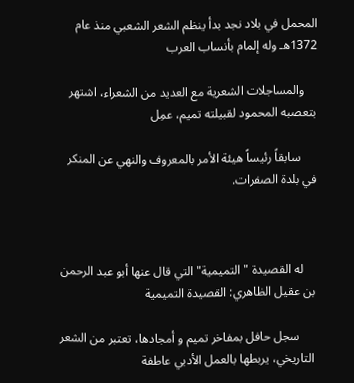المحمل في بلاد نجد بدأ ينظم الشعر الشعبي منذ عام 1372هـ وله إلمام بأنساب العرب

    والمساجلات الشعرية مع العديد من الشعراء، اشتهر بتعصبه المحمود لقبيلته تميم، عمِل

     سابقاً رئيساً هيئة الأمر بالمعروف والنهي عن المنكر في بلدة الصفرات.



    له القصيدة " التميمية" التي قال عنها أبو عبد الرحمن بن عقيل الظاهري: القصيدة التميمية

     سجل حافل بمفاخر تميم و أمجادها، تعتبر من الشعر التاريخي، يربطها بالعمل الأدبي عاطفة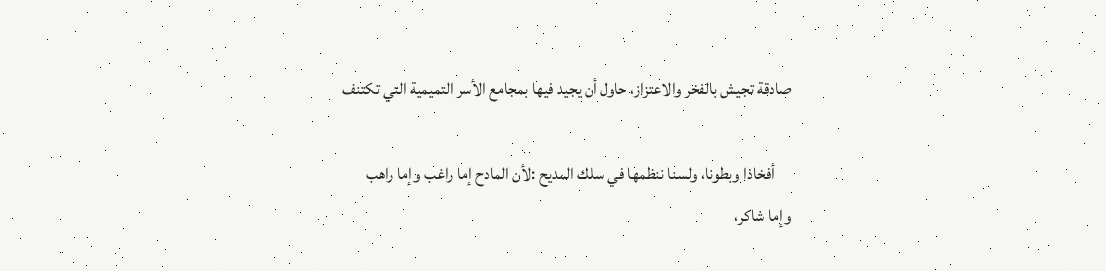صادقة تجيش بالفخر والاعتزاز، حاول أن يجيد فيها بمجامع الأسر التميمية التي تكتنف

     أفخاذا وبطونا، ولسنا ننظمها في سلك المديح :لأن المادح إما راغب وإما راهب وإما شاكر،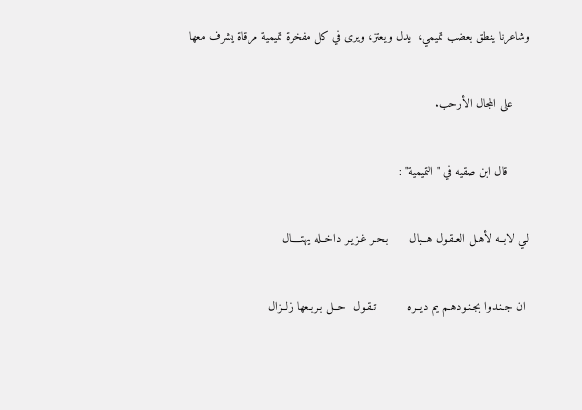وشاعرنا ينطق بعضب تميمي،  يدل ويعتز، ويرى في كل مفخرة تميمية مرقاة يشرف معها

     على المجال الأرحب.

      قال ابن صقيه في " التميمية" :

لـي لابــه لأهـل العـقـول هــبال      بـحـر غـزيـر داخــله يهتــــال

 ان جـنـدوا بجـنـودهـم يم ديــره         تـقـول  حــل بـربـعها زلــزال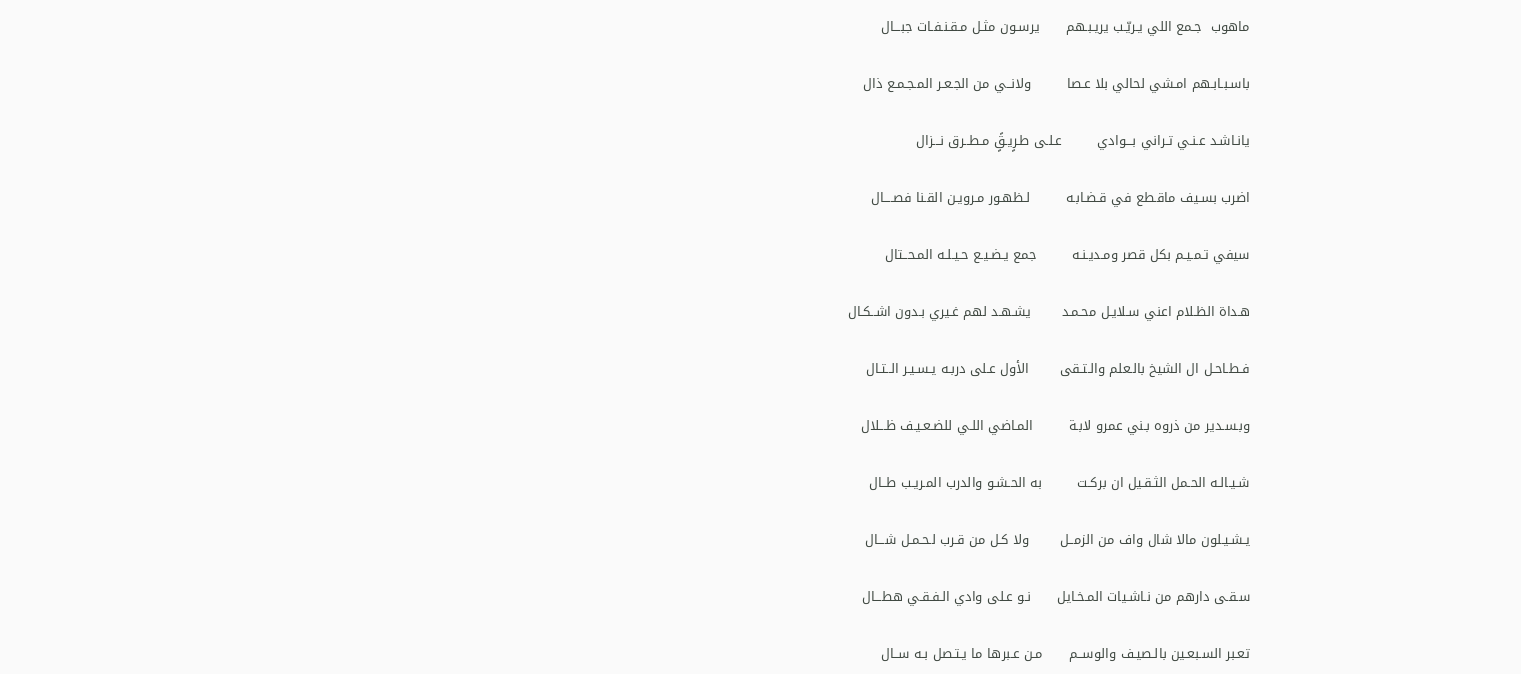ماهوب  جـمع اللي يـريّـب يريـبـهم      يرسـون مثـل مـقـنـفـات جبـــال

باسـبـابـهم امـشي لحالي بلا عـصا        ولانــي من الجـعـر المـجـمـع ذال

يانـاشـد عـنـي تـراني بـــوادي        عـلـى طـرٍيـقًٍ مـطــرق نـــزال

اضرب بسـيف ماقـطع في قـضـابـه        لـظهـور مـرويـن القـنا فصــــال

سيفي تـمـيـم بكل قصر ومـديـنـه        جمع يـضـيـع حـيـلـه المـحــتال

هـداة الظـلام اعني سـلايـل محـمـد       يشـهـد لهم غـيري بـدون اشــكـال

فـطـاحـل ال الشيخ بالـعلم والـتـقى       الأول عـلى دربـه يـسـيـر الــتـال

وبـسـدير من ذروه بـني عمرو لابـة        المـاضي اللـي للضـعـيـف ظـــلال

شـيـالـه الحـمل الثـقـيل ان بركـت        به الحـشـو والدرب المـريـب طــال

يـشـيـلون مالا شال واف من الزمــل       ولا كـل من قـرب لـحـمـل شـــال

سـقـى دارهم من نـاشـيات المـخـايل      نـو عـلى وادي الـفـقـي هطـــال

تعـبر السـبعـين بالـصيـف والوســم      مـن عـبرها ما يـتـصل بـه ســال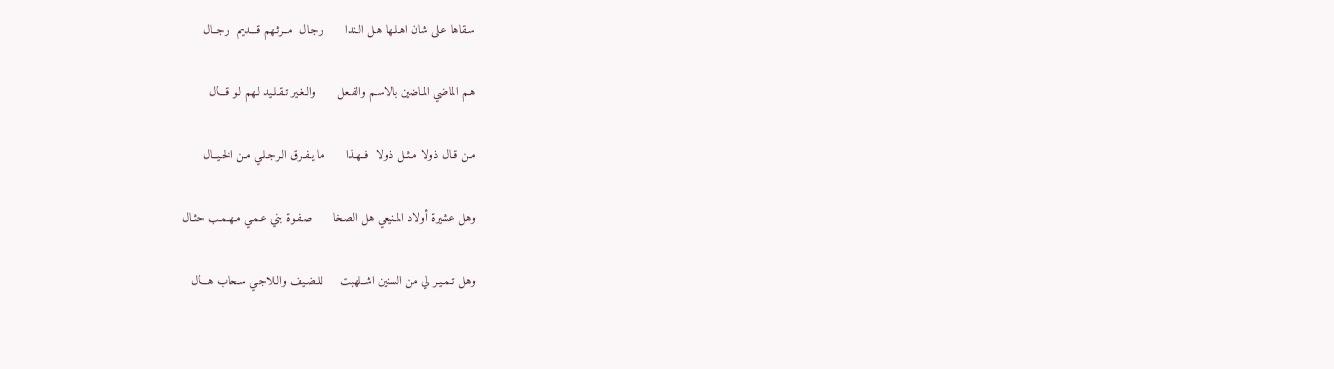سـقاها عـلى شان اهـلـها هـل الـندا      رجـال  مــرثـهم قـــديم  رجــال

هـم الماضي المـاضين بالاسـم والفـعل      والـغـير تـقـلـيد لـهم لـو قـــال

مـن قـال ذولا مـثـل ذولا  فــهـذا      ما يـفـرق الـرجـلـي مـن الخـيــال

وهل عشيرة أولاد المـنيعي هل الصـخا      صـفـوة بني عـمـي مـهـمـب حثـال

وهل تـمـيـر لي من السنين اشــلهبت     للـضـيف والـلاجـي سـحاب هـــال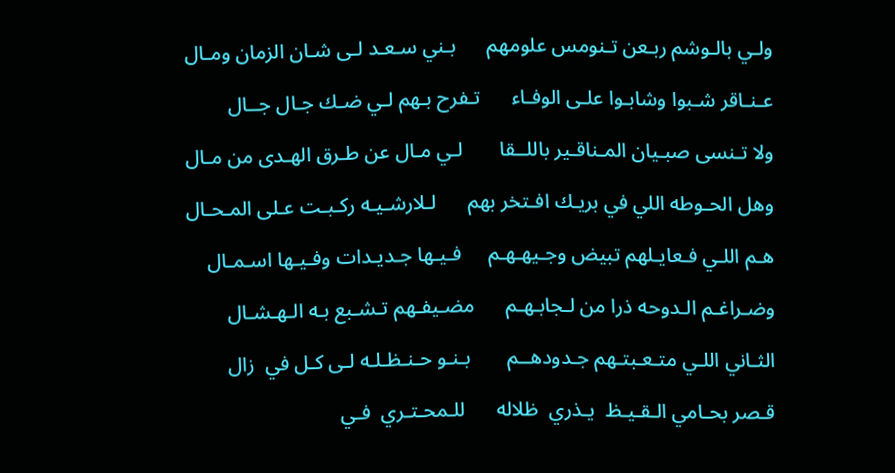ولـي بالـوشم ربـعن تـنومس علومهم      بـني سـعـد لـى شـان الزمان ومـال

عـنـاقر شـبوا وشابـوا علـى الوفـاء      تـفرح بـهم لـي ضـك جـال جــال

ولا تـنسى صبـيان المـناقـير باللــقا       لـي مـال عن طـرق الهـدى من مـال

وهل الحـوطه اللي في بريـك افـتخر بهم      لـلارشـيـه ركـبـت عـلى المـحـال

هـم اللـي فـعايـلهم تبيض وجـيهـهـم     فـيـها جـديـدات وفـيـها اسـمـال

وضـراغـم الـدوحه ذرا من لـجابـهـم      مضـيفـهم تـشـبع بـه الـهـشـال

الثـاني اللـي متـعـبتـهم جـدودهــم       بـنـو حـنـظـلـه لـى كـل في  زال

قـصر بحـامي الـقـيـظ  يـذري  ظلاله      للـمحـتـري  فـي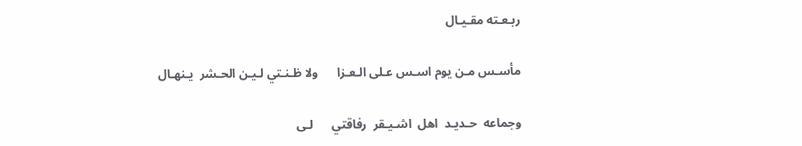ربـعـته مقـيـال

مأسـس مـن يوم اسـس عـلى الـعـزا      ولا ظـنـتي لـيـن الحـشر  يـنهـال

وجماعه  حـديـد  اهل  اشـيـقر  رفاقتي      لـى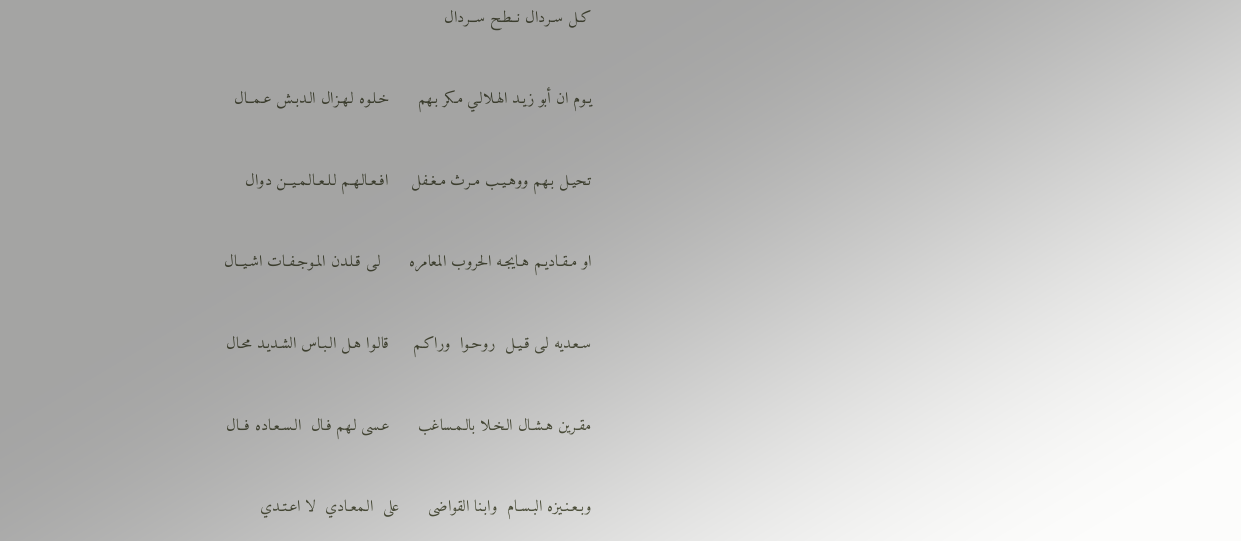كـل سـردال نــطـح ســردال

يـوم ان أبو زيـد الهـلالـي مـكر بـهم      خـلـوه لـهـزال الـدبـش عـمــال

تـحيـل بـهم ووهـيـب مـرث مـغـفل     افـعـالـهـم لـلـعـالـمـيــن دوال

او مـقـاديـم هـايجـه الحروب المعامره      لـى قـلـدن المـوجـفـات اشـيــال

سـعـديه لـى قـيـل  روحـوا  وراكـم     قالـوا هـل الـبـاس الشـديـد محـال

مقـرين هـشـال الـخـلا بالـمـساغب      عـسى لـهم فـال  الـسـعـاده فــال

وبـعـنـيزه البـسـام  وابـنا القواضى      على  الـمعـادي  لا اعـتـدي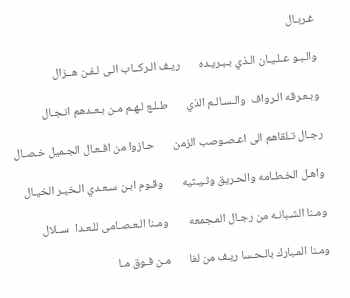غـربـال

والـبـو عـلـيـان الـذي بـبـريـده       ريـف الـركــاب الـى لـفـن هــزال

وبـعـرقه الـرواف  والـسـالـم الذي       طـلـع لـهـم مـن بـعـدهم انـجـال

رجـال تـلقاهم الى اعـصـوصب الزمن       حـازوا من افـعـال الجـميل خـصـال

واهـل الخـطـامه والحـريق وثـيـثيه       وقـوم ابـن سـعـدي الـخيـر الخيـال

ومـنا الشـبانـه من رجـال المـجمعه        ومـنا الـعـصـامى للـعـدا  ســلال

ومـنا المـبارك بالـحـسا ريـف من لفا       مـن فـوق مـا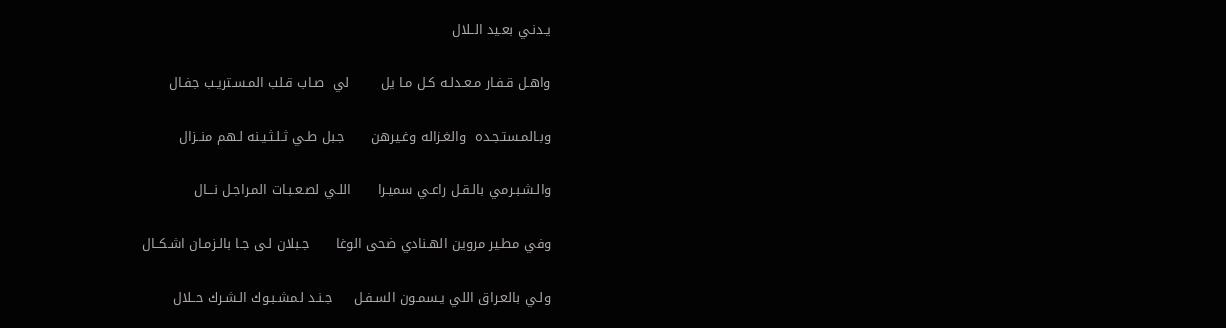يـدنـي بعـيد الــلال

واهـل قـفـار مـعـدلـه كـل مـا يل       لي  صـاب قـلب المـسـتريـب جفـال

وبـالمـستـجـده  والغـزاله وغـيرهن      جـبل طـي ثـلـثـيـنه لـهم منــزال

والـشـبـرمي بالـقـل راعـي سميـرا      اللـي لصـعـبـات المـراجـل نـــال

وفي مطـير مروين الهـنادي ضحى الوغا      جـبلان لـى جـا بالـزمـان اشـكــال

ولـي بالعـراق اللي يـسمـون السـفـل     جـنـد لـمشـبـوك الـشـرك حــلال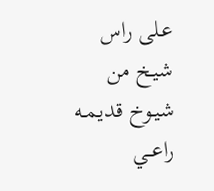عـلى راس شيـخ من شيـوخ قديـمـه      راعــي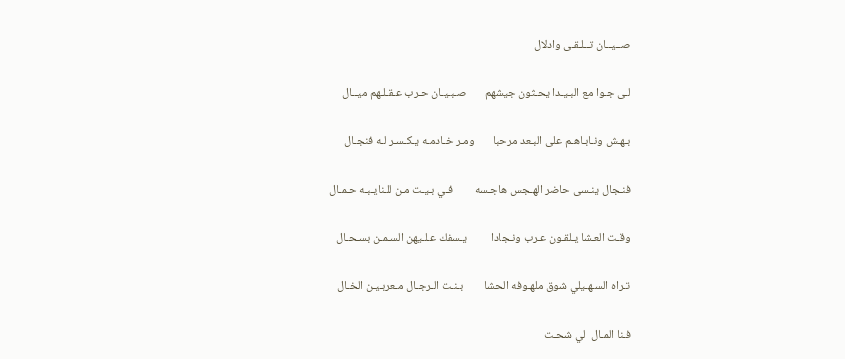صــيــان تــلـقـى وادلال

لـى جـوا مع البـيـدا يحـثون جيشهم       صـبـيـان حـرب عـقـلـهم ميــال

بـهـش ونـابـاهـم على البـعد مرحبا       ومـر خـادمـه يـكـسـر لـه فنجـال

فنـجال ينـسى حاضر الهـجس هاجـسه        فـي بـيـت مـن للـنايـبـه حـمـال

وقـت العـشا يـلقـون عـرب ونـجادا         يـسفك عـلـيهن السـمـن بسـحـال

تـراه السـهـيلي شوق ملهـوفه الحشا        بـنـت الـرجـال مـعربـيـن الخـال

فـنا المـال  لي شحـت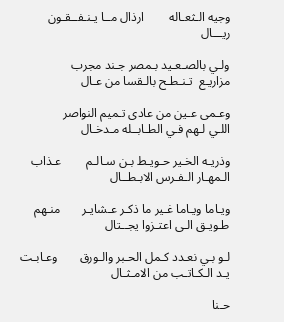وجيه الـثعـاله        ارذال مــا يـنـفــقـون ريـــال

ولـي بالصـعـيد بـمصر جـند مجرب         مزاريـع  تـنـطـح بالـقسا من عـال

وعـمى عـين من عادى تـميم النواصر        اللـي لـهم فـي الطـابــله مـدخـال

وذريـه الخـير حـويـط بـن سـالـم        عـذاب الـمهـار الـفـرس الابـطــال

ويـاما ويـاما غـير ما ذكـر عـشايـر       منـهم طـويـق الـى اعتـزوا يجــتال

لـو بـي نعـدد كـمل الحـبر والـورق       وعـابـت يـد الـكـاتـب من الامـثـال

حـنا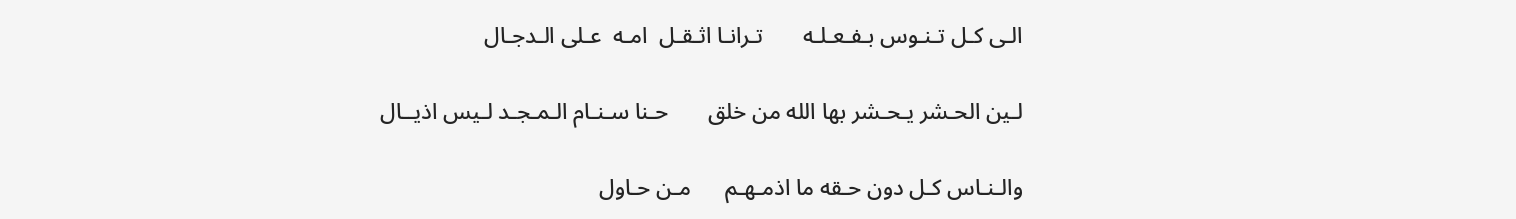الـى كـل تـنـوس بـفـعـلـه       تـرانـا اثـقـل  امـه  عـلى الـدجـال

لـين الحـشر يـحـشر بها الله من خلق       حـنا سـنـام الـمـجـد لـيس اذيــال

والـنـاس كـل دون حـقه ما اذمـهـم      مـن حـاول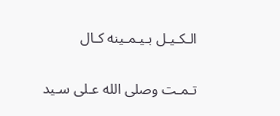الـكـيـل بـيـمـينه كـال

تـمـت وصلى الله عـلى سـيد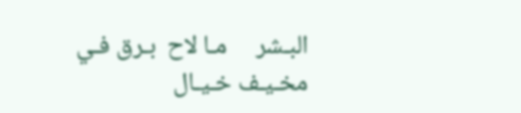البـشر     مـا لاح  بـرق فـي مخـيـف خـيـال